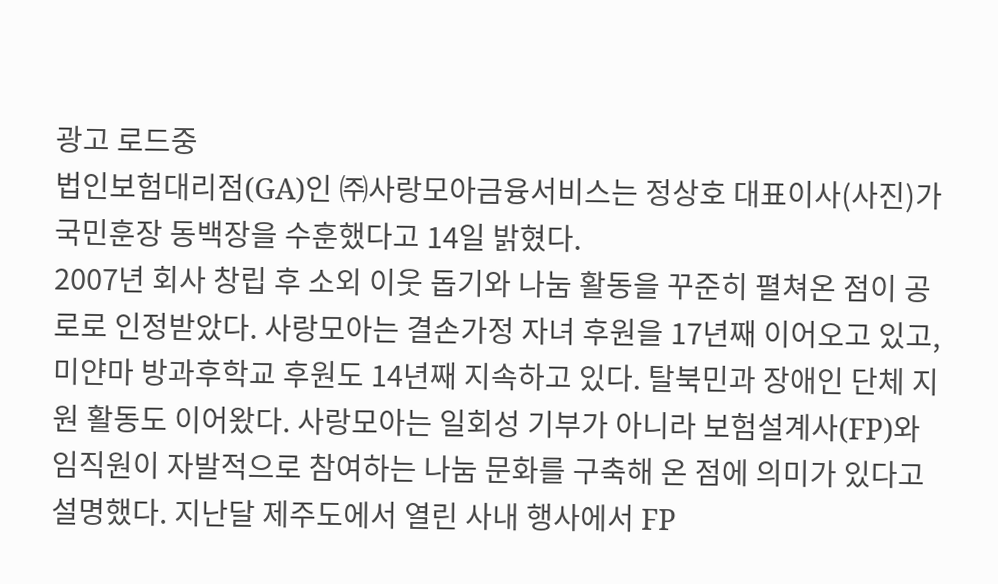광고 로드중
법인보험대리점(GA)인 ㈜사랑모아금융서비스는 정상호 대표이사(사진)가 국민훈장 동백장을 수훈했다고 14일 밝혔다.
2007년 회사 창립 후 소외 이웃 돕기와 나눔 활동을 꾸준히 펼쳐온 점이 공로로 인정받았다. 사랑모아는 결손가정 자녀 후원을 17년째 이어오고 있고, 미얀마 방과후학교 후원도 14년째 지속하고 있다. 탈북민과 장애인 단체 지원 활동도 이어왔다. 사랑모아는 일회성 기부가 아니라 보험설계사(FP)와 임직원이 자발적으로 참여하는 나눔 문화를 구축해 온 점에 의미가 있다고 설명했다. 지난달 제주도에서 열린 사내 행사에서 FP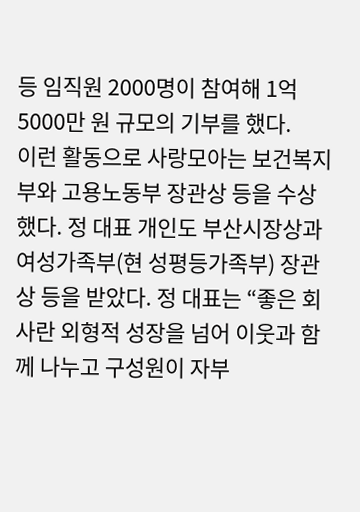등 임직원 2000명이 참여해 1억5000만 원 규모의 기부를 했다.
이런 활동으로 사랑모아는 보건복지부와 고용노동부 장관상 등을 수상했다. 정 대표 개인도 부산시장상과 여성가족부(현 성평등가족부) 장관상 등을 받았다. 정 대표는 “좋은 회사란 외형적 성장을 넘어 이웃과 함께 나누고 구성원이 자부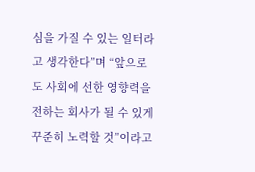심을 가질 수 있는 일터라고 생각한다”며 “앞으로도 사회에 선한 영향력을 전하는 회사가 될 수 있게 꾸준히 노력할 것”이라고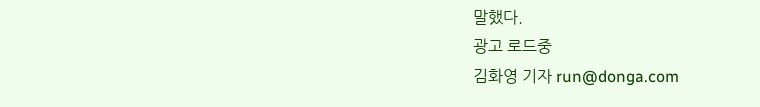말했다.
광고 로드중
김화영 기자 run@donga.com